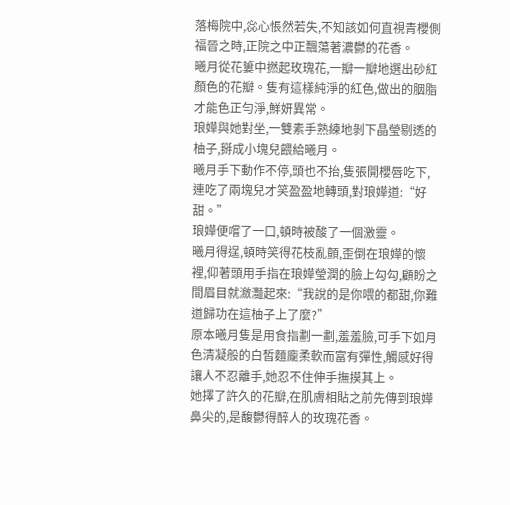落梅院中,惢心悵然若失,不知該如何直視青櫻側福晉之時,正院之中正飄蕩著濃鬱的花香。
曦月從花簍中撚起玫瑰花,一瓣一瓣地選出砂紅顏色的花瓣。隻有這樣純淨的紅色,做出的胭脂才能色正勻淨,鮮妍異常。
琅嬅與她對坐,一雙素手熟練地剝下晶瑩剔透的柚子,掰成小塊兒餵給曦月。
曦月手下動作不停,頭也不抬,隻張開櫻唇吃下,連吃了兩塊兒才笑盈盈地轉頭,對琅嬅道:“好甜。”
琅嬅便嚐了一口,頓時被酸了一個激靈。
曦月得逞,頓時笑得花枝亂顫,歪倒在琅嬅的懷裡,仰著頭用手指在琅嬅瑩潤的臉上勾勾,顧盼之間眉目就瀲灩起來:“我說的是你喂的都甜,你難道歸功在這柚子上了麼?”
原本曦月隻是用食指劃一劃,羞羞臉,可手下如月色清凝般的白皙麵龐柔軟而富有彈性,觸感好得讓人不忍離手,她忍不住伸手撫摸其上。
她擇了許久的花瓣,在肌膚相貼之前先傳到琅嬅鼻尖的,是馥鬱得醉人的玫瑰花香。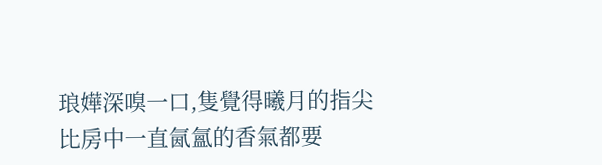琅嬅深嗅一口,隻覺得曦月的指尖比房中一直氤氳的香氣都要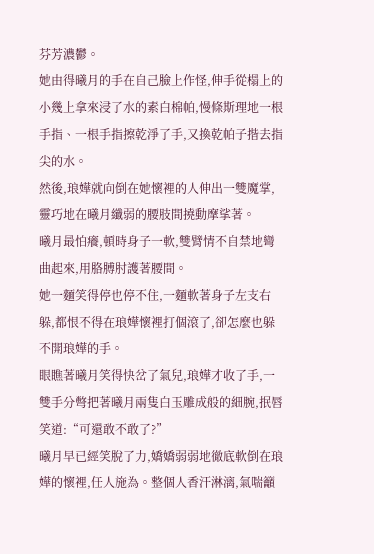芬芳濃鬱。
她由得曦月的手在自己臉上作怪,伸手從榻上的小幾上拿來浸了水的素白棉帕,慢條斯理地一根手指、一根手指擦乾淨了手,又換乾帕子揩去指尖的水。
然後,琅嬅就向倒在她懷裡的人伸出一雙魔掌,靈巧地在曦月纖弱的腰肢間撓動摩挲著。
曦月最怕癢,頓時身子一軟,雙臂情不自禁地彎曲起來,用胳膊肘護著腰間。
她一麵笑得停也停不住,一麵軟著身子左支右躲,都恨不得在琅嬅懷裡打個滾了,卻怎麼也躲不開琅嬅的手。
眼瞧著曦月笑得快岔了氣兒,琅嬅才收了手,一雙手分彆把著曦月兩隻白玉雕成般的細腕,抿唇笑道:“可還敢不敢了?”
曦月早已經笑脫了力,嬌嬌弱弱地徹底軟倒在琅嬅的懷裡,任人施為。整個人香汗淋漓,氣喘籲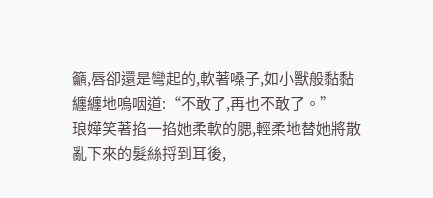籲,唇卻還是彎起的,軟著嗓子,如小獸般黏黏纏纏地嗚咽道:“不敢了,再也不敢了。”
琅嬅笑著掐一掐她柔軟的腮,輕柔地替她將散亂下來的髮絲捋到耳後,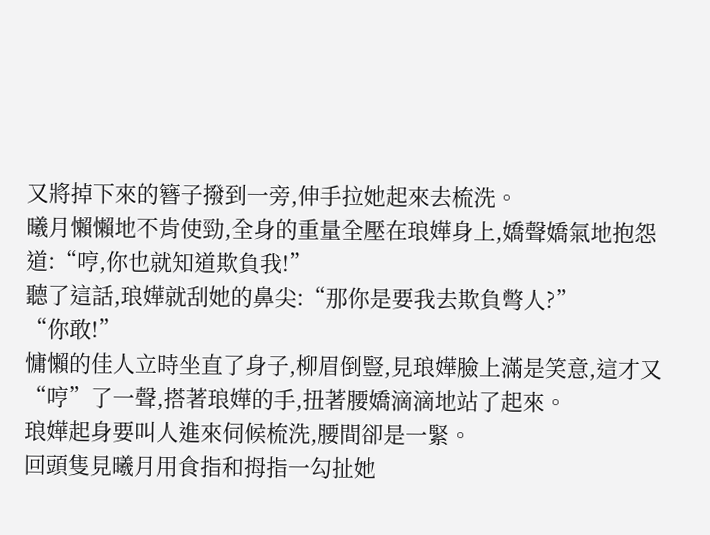又將掉下來的簪子撥到一旁,伸手拉她起來去梳洗。
曦月懶懶地不肯使勁,全身的重量全壓在琅嬅身上,嬌聲嬌氣地抱怨道:“哼,你也就知道欺負我!”
聽了這話,琅嬅就刮她的鼻尖:“那你是要我去欺負彆人?”
“你敢!”
慵懶的佳人立時坐直了身子,柳眉倒豎,見琅嬅臉上滿是笑意,這才又“哼”了一聲,搭著琅嬅的手,扭著腰嬌滴滴地站了起來。
琅嬅起身要叫人進來伺候梳洗,腰間卻是一緊。
回頭隻見曦月用食指和拇指一勾扯她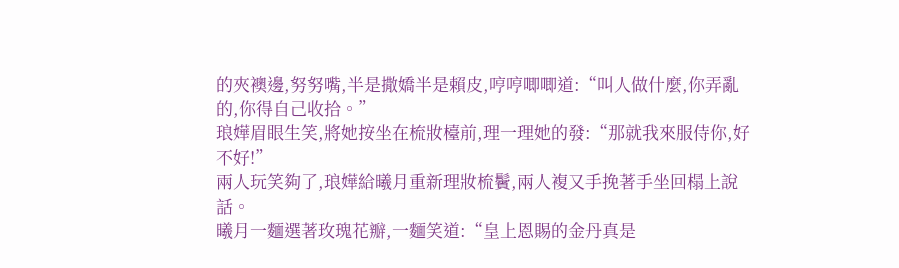的夾襖邊,努努嘴,半是撒嬌半是賴皮,哼哼唧唧道:“叫人做什麼,你弄亂的,你得自己收拾。”
琅嬅眉眼生笑,將她按坐在梳妝檯前,理一理她的發:“那就我來服侍你,好不好!”
兩人玩笑夠了,琅嬅給曦月重新理妝梳鬢,兩人複又手挽著手坐回榻上說話。
曦月一麵選著玫瑰花瓣,一麵笑道:“皇上恩賜的金丹真是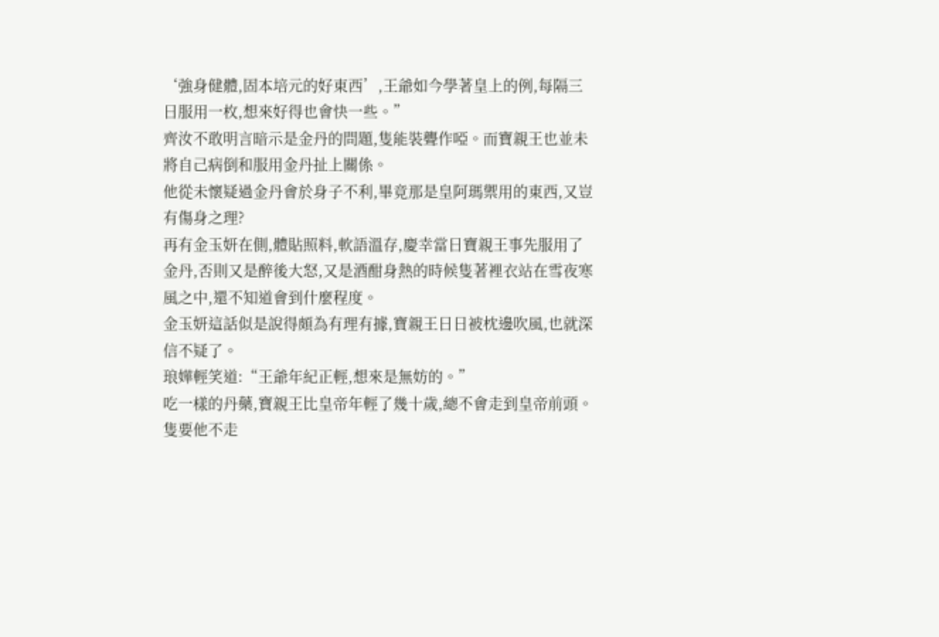‘強身健體,固本培元的好東西’,王爺如今學著皇上的例,每隔三日服用一枚,想來好得也會快一些。”
齊汝不敢明言暗示是金丹的問題,隻能裝聾作啞。而寶親王也並未將自己病倒和服用金丹扯上關係。
他從未懷疑過金丹會於身子不利,畢竟那是皇阿瑪禦用的東西,又豈有傷身之理?
再有金玉妍在側,體貼照料,軟語溫存,慶幸當日寶親王事先服用了金丹,否則又是醉後大怒,又是酒酣身熱的時候隻著裡衣站在雪夜寒風之中,還不知道會到什麼程度。
金玉妍這話似是說得頗為有理有據,寶親王日日被枕邊吹風,也就深信不疑了。
琅嬅輕笑道:“王爺年紀正輕,想來是無妨的。”
吃一樣的丹藥,寶親王比皇帝年輕了幾十歲,總不會走到皇帝前頭。隻要他不走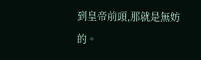到皇帝前頭,那就是無妨的。